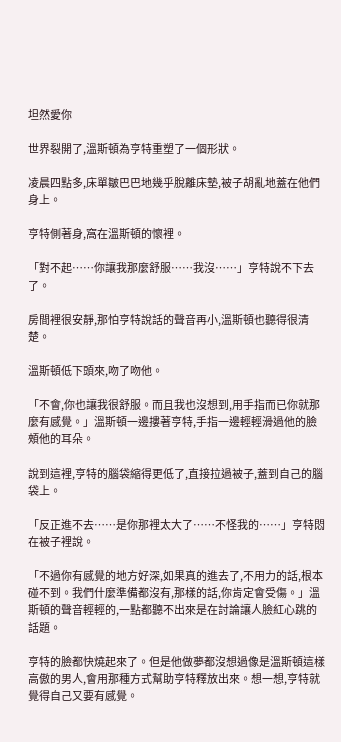坦然愛你

世界裂開了,溫斯頓為亨特重塑了一個形狀。

凌晨四點多,床單皺巴巴地幾乎脫離床墊,被子胡亂地蓋在他們身上。

亨特側著身,窩在溫斯頓的懷裡。

「對不起……你讓我那麼舒服……我沒……」亨特說不下去了。

房間裡很安靜,那怕亨特說話的聲音再小,溫斯頓也聽得很清楚。

溫斯頓低下頭來,吻了吻他。

「不會,你也讓我很舒服。而且我也沒想到,用手指而已你就那麼有感覺。」溫斯頓一邊摟著亨特,手指一邊輕輕滑過他的臉頰他的耳朵。

說到這裡,亨特的腦袋縮得更低了,直接拉過被子,蓋到自己的腦袋上。

「反正進不去……是你那裡太大了……不怪我的……」亨特悶在被子裡說。

「不過你有感覺的地方好深,如果真的進去了,不用力的話,根本碰不到。我們什麼準備都沒有,那樣的話,你肯定會受傷。」溫斯頓的聲音輕輕的,一點都聽不出來是在討論讓人臉紅心跳的話題。

亨特的臉都快燒起來了。但是他做夢都沒想過像是溫斯頓這樣高傲的男人,會用那種方式幫助亨特釋放出來。想一想,亨特就覺得自己又要有感覺。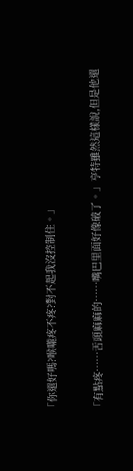「你還好嗎?喉嚨疼不疼?對不起我沒控制住。」

「有點疼……舌頭麻麻的……嘴巴里面好像破了。」亨特雖然這樣說,但是他還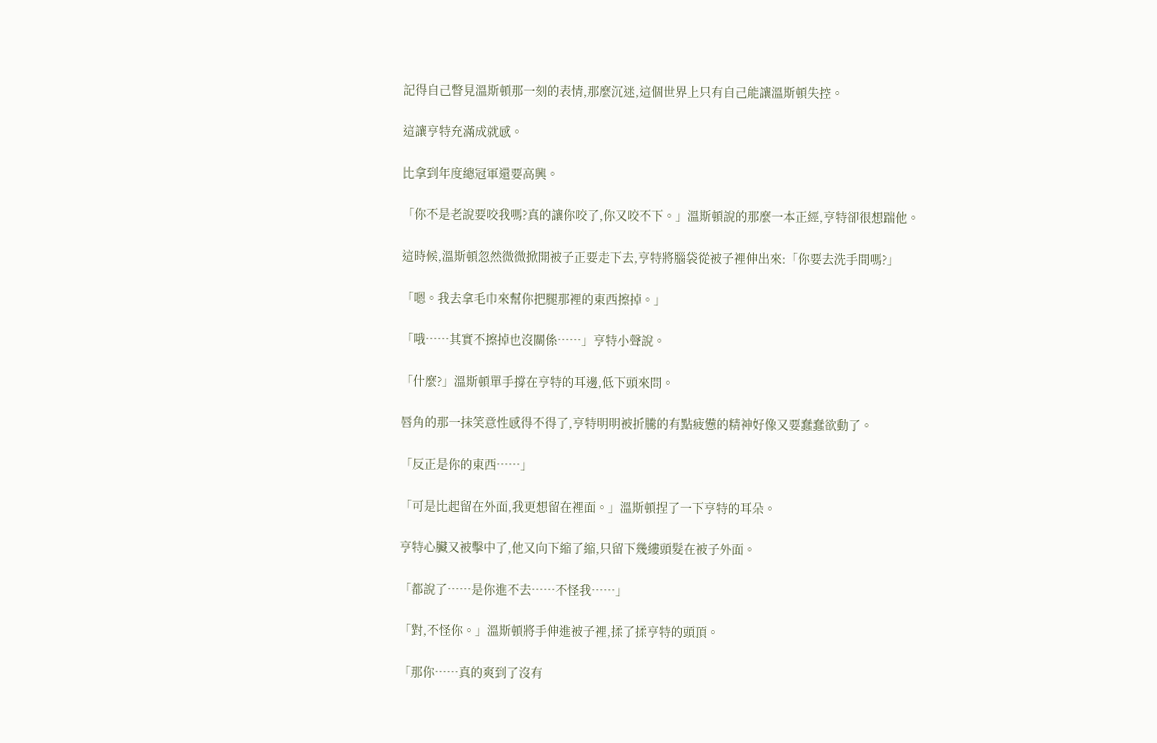記得自己瞥見溫斯頓那一刻的表情,那麼沉迷,這個世界上只有自己能讓溫斯頓失控。

這讓亨特充滿成就感。

比拿到年度總冠軍還要高興。

「你不是老說要咬我嗎?真的讓你咬了,你又咬不下。」溫斯頓說的那麼一本正經,亨特卻很想踹他。

這時候,溫斯頓忽然微微掀開被子正要走下去,亨特將腦袋從被子裡伸出來:「你要去洗手間嗎?」

「嗯。我去拿毛巾來幫你把腿那裡的東西擦掉。」

「哦……其實不擦掉也沒關係……」亨特小聲說。

「什麼?」溫斯頓單手撐在亨特的耳邊,低下頭來問。

唇角的那一抹笑意性感得不得了,亨特明明被折騰的有點疲憊的精神好像又要蠢蠢欲動了。

「反正是你的東西……」

「可是比起留在外面,我更想留在裡面。」溫斯頓捏了一下亨特的耳朵。

亨特心臟又被擊中了,他又向下縮了縮,只留下幾縷頭髮在被子外面。

「都說了……是你進不去……不怪我……」

「對,不怪你。」溫斯頓將手伸進被子裡,揉了揉亨特的頭頂。

「那你……真的爽到了沒有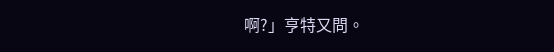啊?」亨特又問。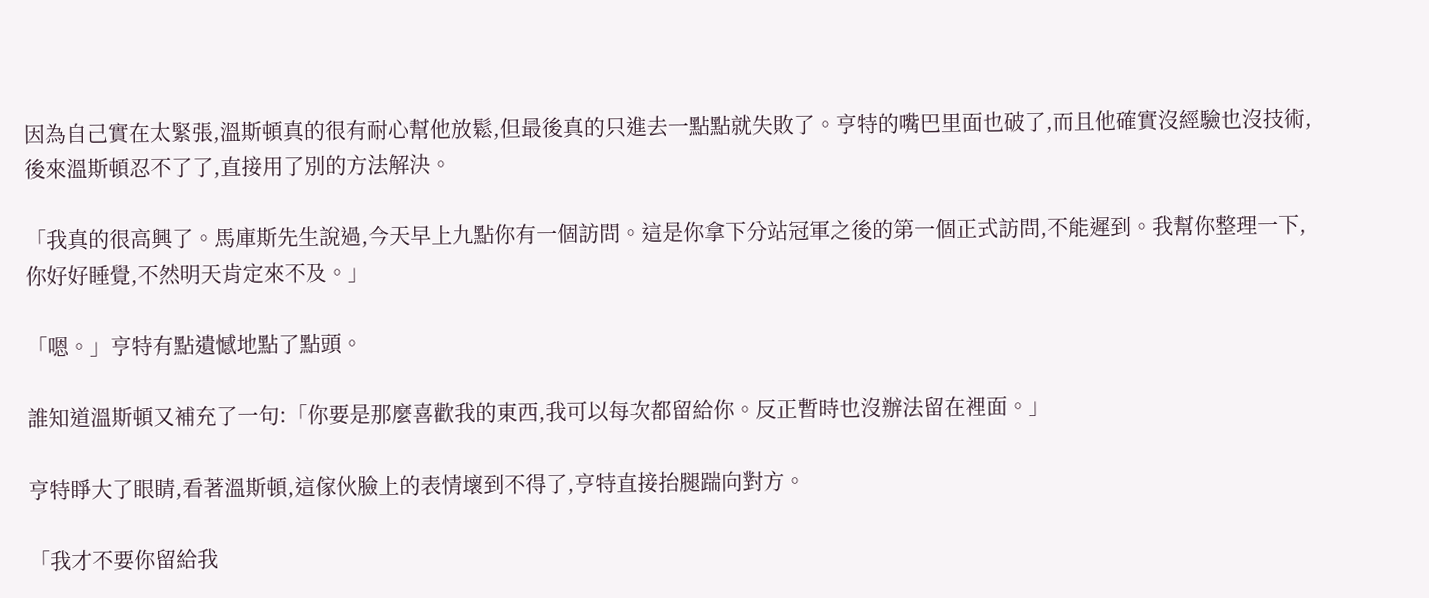因為自己實在太緊張,溫斯頓真的很有耐心幫他放鬆,但最後真的只進去一點點就失敗了。亨特的嘴巴里面也破了,而且他確實沒經驗也沒技術,後來溫斯頓忍不了了,直接用了別的方法解決。

「我真的很高興了。馬庫斯先生說過,今天早上九點你有一個訪問。這是你拿下分站冠軍之後的第一個正式訪問,不能遲到。我幫你整理一下,你好好睡覺,不然明天肯定來不及。」

「嗯。」亨特有點遺憾地點了點頭。

誰知道溫斯頓又補充了一句:「你要是那麼喜歡我的東西,我可以每次都留給你。反正暫時也沒辦法留在裡面。」

亨特睜大了眼睛,看著溫斯頓,這傢伙臉上的表情壞到不得了,亨特直接抬腿踹向對方。

「我才不要你留給我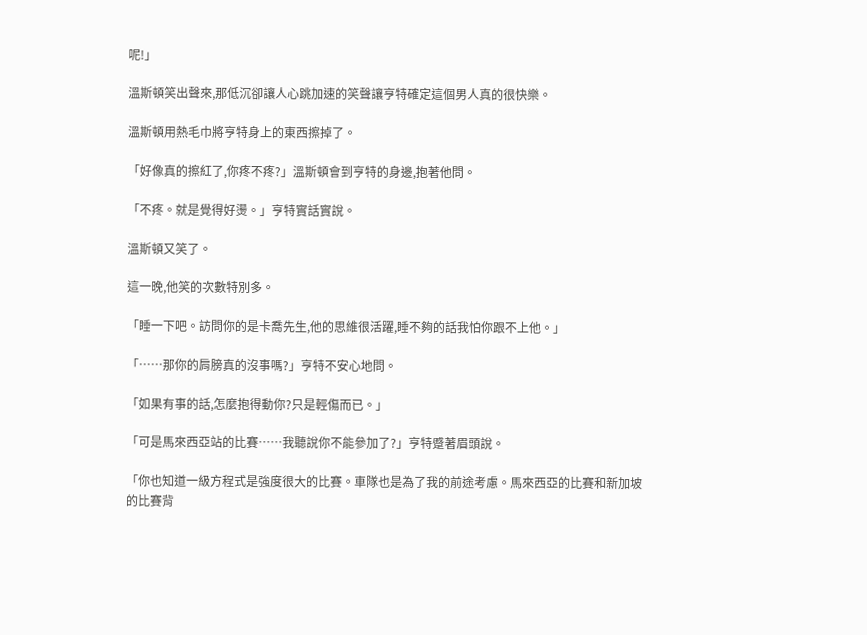呢!」

溫斯頓笑出聲來,那低沉卻讓人心跳加速的笑聲讓亨特確定這個男人真的很快樂。

溫斯頓用熱毛巾將亨特身上的東西擦掉了。

「好像真的擦紅了,你疼不疼?」溫斯頓會到亨特的身邊,抱著他問。

「不疼。就是覺得好燙。」亨特實話實說。

溫斯頓又笑了。

這一晚,他笑的次數特別多。

「睡一下吧。訪問你的是卡喬先生,他的思維很活躍,睡不夠的話我怕你跟不上他。」

「……那你的肩膀真的沒事嗎?」亨特不安心地問。

「如果有事的話,怎麼抱得動你?只是輕傷而已。」

「可是馬來西亞站的比賽……我聽說你不能參加了?」亨特蹙著眉頭說。

「你也知道一級方程式是強度很大的比賽。車隊也是為了我的前途考慮。馬來西亞的比賽和新加坡的比賽背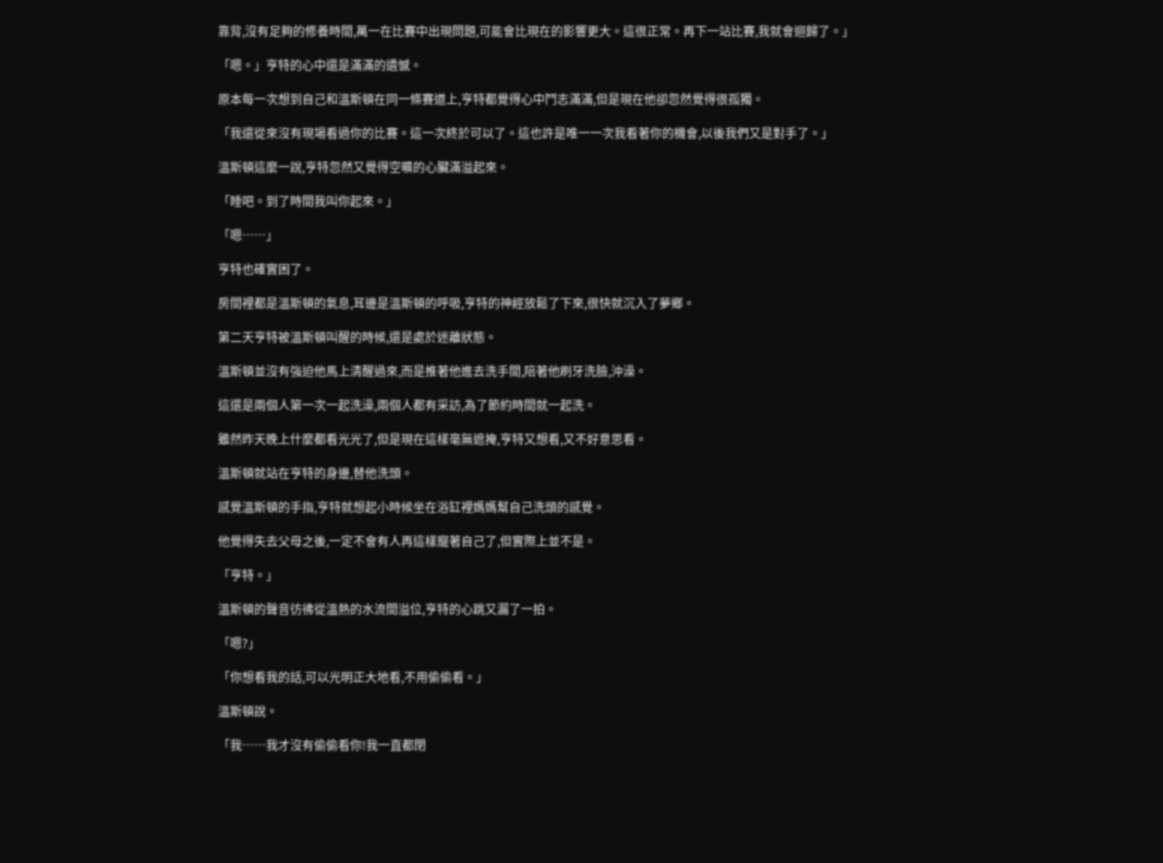靠背,沒有足夠的修養時間,萬一在比賽中出現問題,可能會比現在的影響更大。這很正常。再下一站比賽,我就會迴歸了。」

「嗯。」亨特的心中還是滿滿的遺憾。

原本每一次想到自己和溫斯頓在同一條賽道上,亨特都覺得心中鬥志滿滿,但是現在他卻忽然覺得很孤獨。

「我還從來沒有現場看過你的比賽。這一次終於可以了。這也許是唯一一次我看著你的機會,以後我們又是對手了。」

溫斯頓這麼一說,亨特忽然又覺得空曠的心臟滿溢起來。

「睡吧。到了時間我叫你起來。」

「嗯……」

亨特也確實困了。

房間裡都是溫斯頓的氣息,耳邊是溫斯頓的呼吸,亨特的神經放鬆了下來,很快就沉入了夢鄉。

第二天亨特被溫斯頓叫醒的時候,還是處於迷離狀態。

溫斯頓並沒有強迫他馬上清醒過來,而是推著他進去洗手間,陪著他刷牙洗臉,沖澡。

這還是兩個人第一次一起洗澡,兩個人都有采訪,為了節約時間就一起洗。

雖然昨天晚上什麼都看光光了,但是現在這樣毫無遮掩,亨特又想看,又不好意思看。

溫斯頓就站在亨特的身邊,替他洗頭。

感覺溫斯頓的手指,亨特就想起小時候坐在浴缸裡媽媽幫自己洗頭的感覺。

他覺得失去父母之後,一定不會有人再這樣寵著自己了,但實際上並不是。

「亨特。」

溫斯頓的聲音彷彿從溫熱的水流間溢位,亨特的心跳又漏了一拍。

「嗯?」

「你想看我的話,可以光明正大地看,不用偷偷看。」

溫斯頓說。

「我……我才沒有偷偷看你!我一直都閉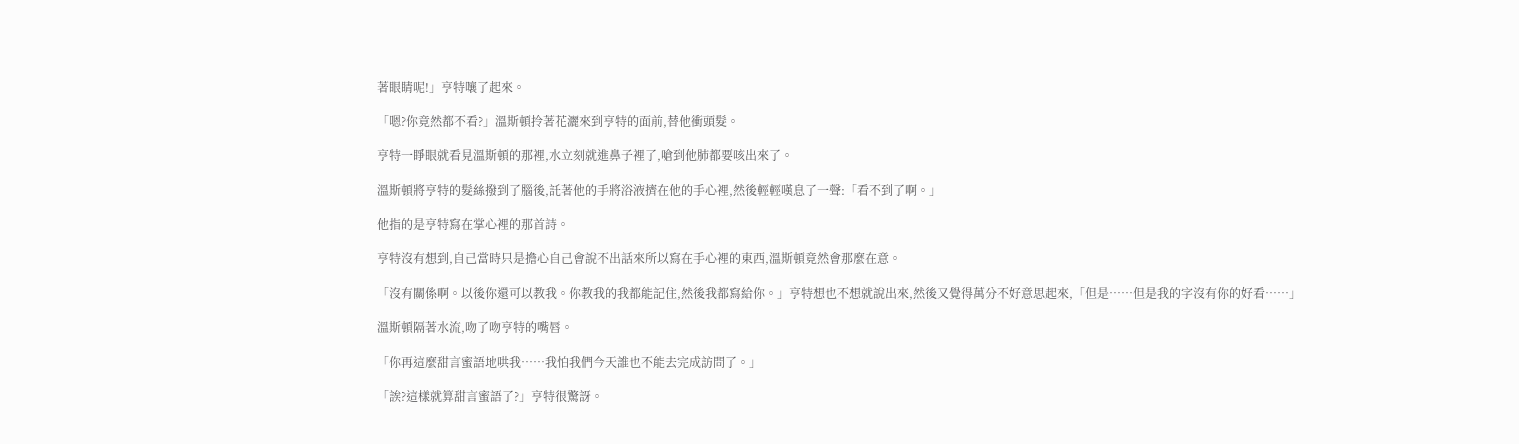著眼睛呢!」亨特嚷了起來。

「嗯?你竟然都不看?」溫斯頓拎著花灑來到亨特的面前,替他衝頭髮。

亨特一睜眼就看見溫斯頓的那裡,水立刻就進鼻子裡了,嗆到他肺都要咳出來了。

溫斯頓將亨特的髮絲撥到了腦後,託著他的手將浴液擠在他的手心裡,然後輕輕嘆息了一聲:「看不到了啊。」

他指的是亨特寫在掌心裡的那首詩。

亨特沒有想到,自己當時只是擔心自己會說不出話來所以寫在手心裡的東西,溫斯頓竟然會那麼在意。

「沒有關係啊。以後你還可以教我。你教我的我都能記住,然後我都寫給你。」亨特想也不想就說出來,然後又覺得萬分不好意思起來,「但是……但是我的字沒有你的好看……」

溫斯頓隔著水流,吻了吻亨特的嘴唇。

「你再這麼甜言蜜語地哄我……我怕我們今天誰也不能去完成訪問了。」

「誒?這樣就算甜言蜜語了?」亨特很驚訝。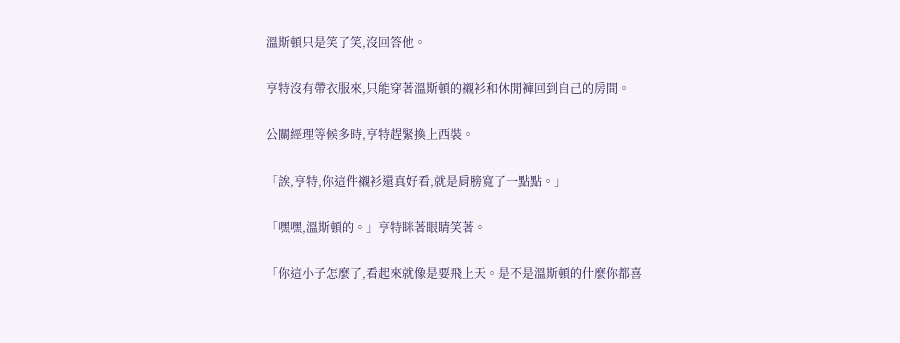溫斯頓只是笑了笑,沒回答他。

亨特沒有帶衣服來,只能穿著溫斯頓的襯衫和休閒褲回到自己的房間。

公關經理等候多時,亨特趕緊換上西裝。

「誒,亨特,你這件襯衫還真好看,就是肩膀寬了一點點。」

「嘿嘿,溫斯頓的。」亨特眯著眼睛笑著。

「你這小子怎麼了,看起來就像是要飛上天。是不是溫斯頓的什麼你都喜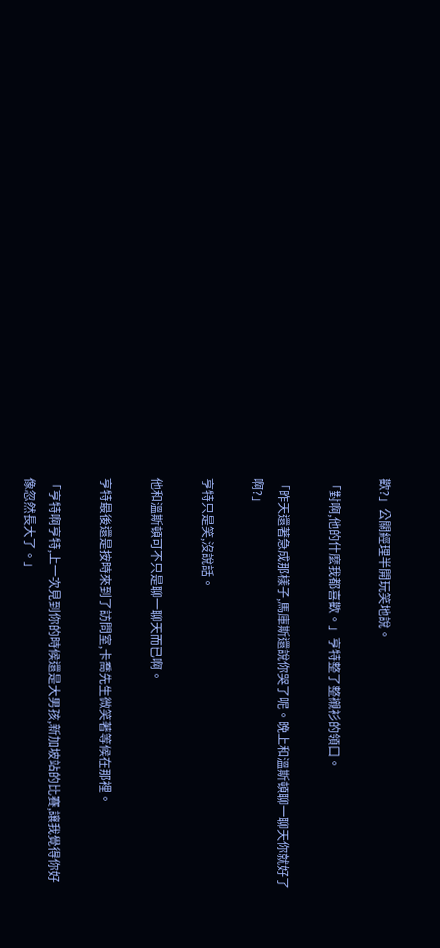歡?」公關經理半開玩笑地說。

「對啊,他的什麼我都喜歡。」亨特整了整襯衫的領口。

「昨天還著急成那樣子,馬庫斯還說你哭了呢。晚上和溫斯頓聊一聊天你就好了啊?」

亨特只是笑,沒說話。

他和溫斯頓可不只是聊一聊天而已啊。

亨特最後還是按時來到了訪問室,卡喬先生微笑著等候在那裡。

「亨特啊亨特,上一次見到你的時候還是大男孩,新加坡站的比賽,讓我覺得你好像忽然長大了。」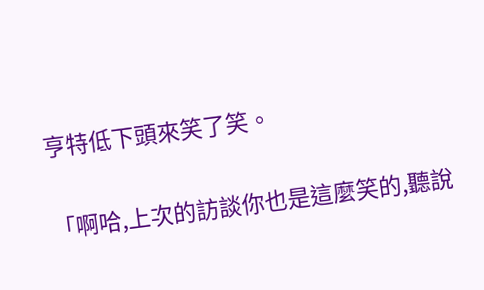亨特低下頭來笑了笑。

「啊哈,上次的訪談你也是這麼笑的,聽說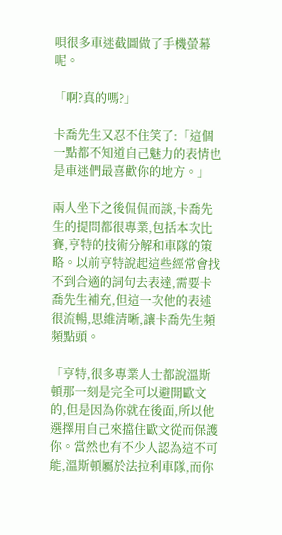唄很多車迷截圖做了手機螢幕呢。

「啊?真的嗎?」

卡喬先生又忍不住笑了:「這個一點都不知道自己魅力的表情也是車迷們最喜歡你的地方。」

兩人坐下之後侃侃而談,卡喬先生的提問都很專業,包括本次比賽,亨特的技術分解和車隊的策略。以前亨特說起這些經常會找不到合適的詞句去表達,需要卡喬先生補充,但這一次他的表述很流暢,思維清晰,讓卡喬先生頻頻點頭。

「亨特,很多專業人士都說溫斯頓那一刻是完全可以避開歐文的,但是因為你就在後面,所以他選擇用自己來擋住歐文從而保護你。當然也有不少人認為這不可能,溫斯頓屬於法拉利車隊,而你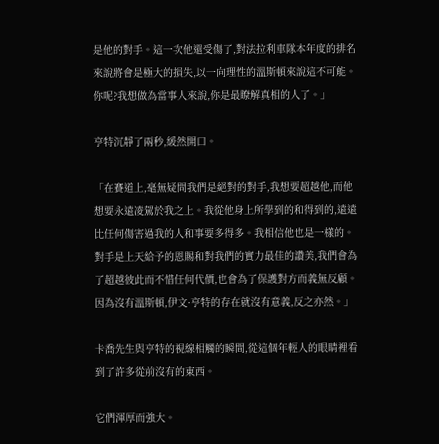是他的對手。這一次他還受傷了,對法拉利車隊本年度的排名來說將會是極大的損失,以一向理性的溫斯頓來說這不可能。你呢?我想做為當事人來說,你是最瞭解真相的人了。」

亨特沉靜了兩秒,緩然開口。

「在賽道上,毫無疑問我們是絕對的對手,我想要超越他,而他想要永遠凌駕於我之上。我從他身上所學到的和得到的,遠遠比任何傷害過我的人和事要多得多。我相信他也是一樣的。對手是上天給予的恩賜和對我們的實力最佳的讚美,我們會為了超越彼此而不惜任何代價,也會為了保護對方而義無反顧。因為沒有溫斯頓,伊文·亨特的存在就沒有意義,反之亦然。」

卡喬先生與亨特的視線相觸的瞬間,從這個年輕人的眼睛裡看到了許多從前沒有的東西。

它們渾厚而強大。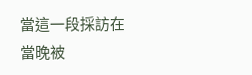當這一段採訪在當晚被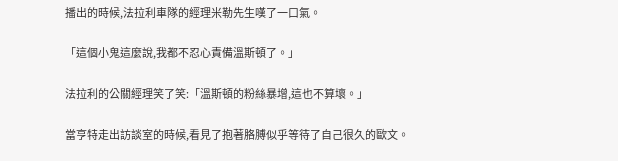播出的時候,法拉利車隊的經理米勒先生嘆了一口氣。

「這個小鬼這麼說,我都不忍心責備溫斯頓了。」

法拉利的公關經理笑了笑:「溫斯頓的粉絲暴增,這也不算壞。」

當亨特走出訪談室的時候,看見了抱著胳膊似乎等待了自己很久的歐文。